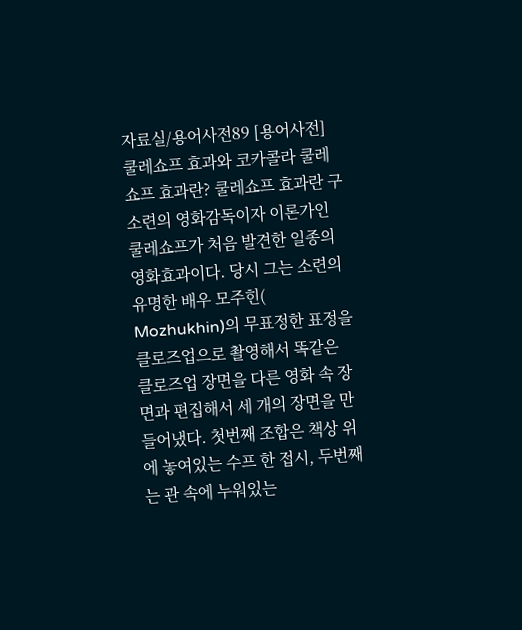자료실/용어사전89 [용어사전] 쿨레쇼프 효과와 코카콜라 쿨레쇼프 효과란? 쿨레쇼프 효과란 구소련의 영화감독이자 이론가인 쿨레쇼프가 처음 발견한 일종의 영화효과이다. 당시 그는 소련의 유명한 배우 모주힌( Mozhukhin)의 무표정한 표정을 클로즈업으로 촬영해서 똑같은 클로즈업 장면을 다른 영화 속 장면과 편집해서 세 개의 장면을 만들어냈다. 첫번째 조합은 책상 위에 놓여있는 수프 한 접시, 두번째는 관 속에 누워있는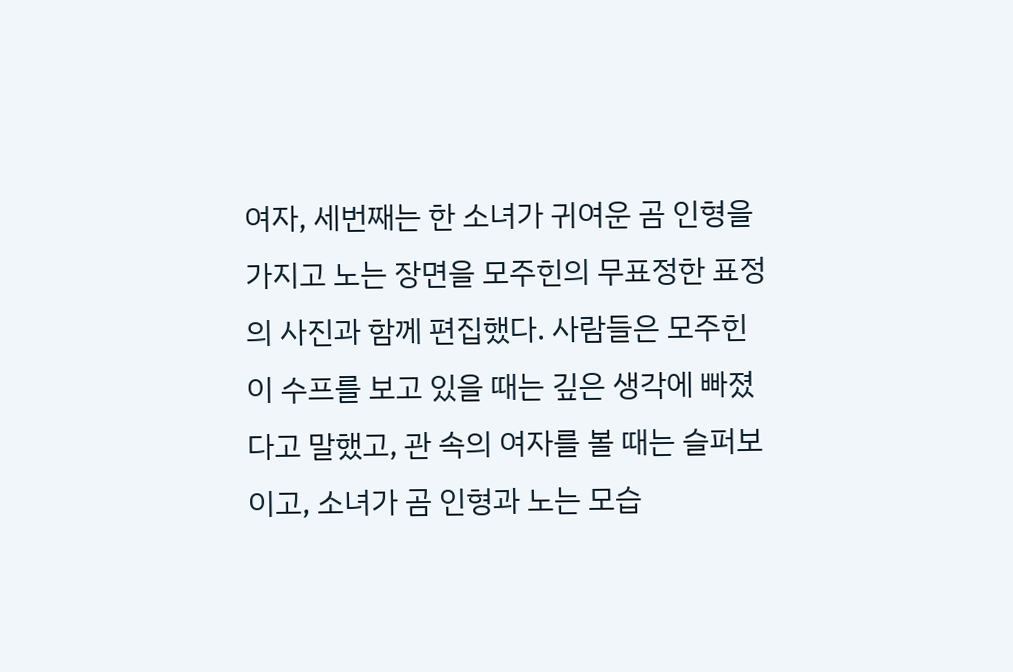여자, 세번째는 한 소녀가 귀여운 곰 인형을 가지고 노는 장면을 모주힌의 무표정한 표정의 사진과 함께 편집했다. 사람들은 모주힌이 수프를 보고 있을 때는 깊은 생각에 빠졌다고 말했고, 관 속의 여자를 볼 때는 슬퍼보이고, 소녀가 곰 인형과 노는 모습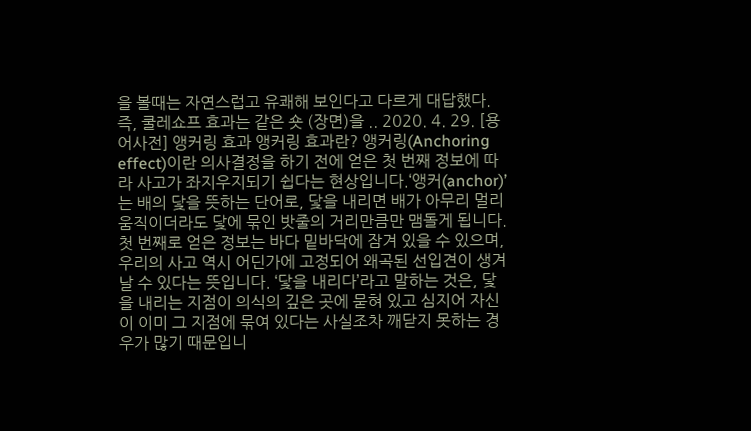을 볼때는 자연스럽고 유쾌해 보인다고 다르게 대답했다. 즉, 쿨레쇼프 효과는 같은 숏 (장면)을 .. 2020. 4. 29. [용어사전] 앵커링 효과 앵커링 효과란? 앵커링(Anchoring effect)이란 의사결정을 하기 전에 얻은 첫 번째 정보에 따라 사고가 좌지우지되기 쉽다는 현상입니다.‘앵커(anchor)’는 배의 닻을 뜻하는 단어로, 닻을 내리면 배가 아무리 멀리 움직이더라도 닻에 묶인 밧줄의 거리만큼만 맴돌게 됩니다. 첫 번째로 얻은 정보는 바다 밑바닥에 잠겨 있을 수 있으며, 우리의 사고 역시 어딘가에 고정되어 왜곡된 선입견이 생겨날 수 있다는 뜻입니다. ‘닻을 내리다’라고 말하는 것은, 닻을 내리는 지점이 의식의 깊은 곳에 묻혀 있고 심지어 자신이 이미 그 지점에 묶여 있다는 사실조차 깨닫지 못하는 경우가 많기 때문입니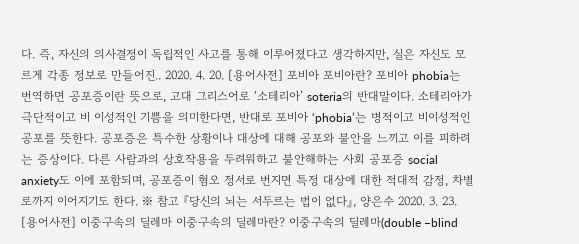다. 즉, 자신의 의사결정이 독립적인 사고를 통해 이루어졌다고 생각하지만, 실은 자신도 모르게 각종 정보로 만들어진.. 2020. 4. 20. [용어사전] 포비아 포비아란? 포비아 phobia는 번역하면 공포증이란 뜻으로, 고대 그리스어로 ‘소테리아’ soteria의 반대말이다. 소테리아가 극단적이고 비 이성적인 기쁨을 의미한다면, 반대로 포비아 ‘phobia’는 병적이고 비이성적인 공포를 뜻한다. 공포증은 특수한 상황이나 대상에 대해 공포와 불안을 느끼고 이를 피하려는 증상이다. 다른 사람과의 상호작용을 두려워하고 불안해하는 사회 공포증 social anxiety도 이에 포함되며, 공포증이 혐오 정서로 번지면 특정 대상에 대한 적대적 감정, 차별로까지 이어지기도 한다. ※ 참고 『당신의 뇌는 서두르는 법이 없다』, 양은수 2020. 3. 23. [용어사전] 이중구속의 딜레마 이중구속의 딜레마란? 이중구속의 딜레마(double –blind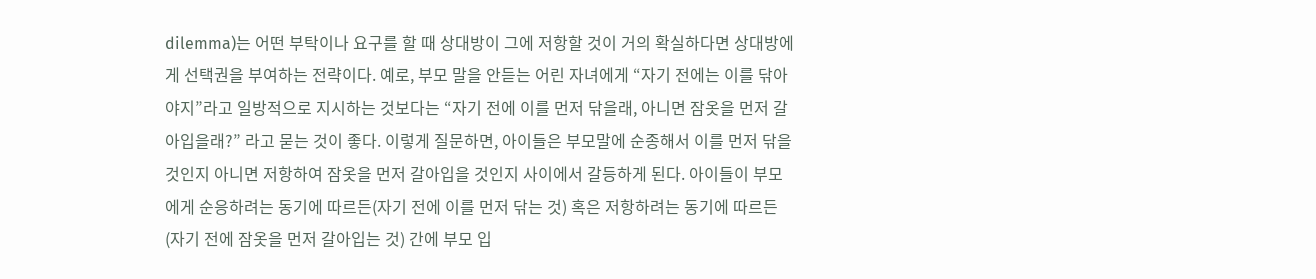dilemma)는 어떤 부탁이나 요구를 할 때 상대방이 그에 저항할 것이 거의 확실하다면 상대방에게 선택권을 부여하는 전략이다. 예로, 부모 말을 안듣는 어린 자녀에게 “자기 전에는 이를 닦아야지”라고 일방적으로 지시하는 것보다는 “자기 전에 이를 먼저 닦을래, 아니면 잠옷을 먼저 갈아입을래?” 라고 묻는 것이 좋다. 이렇게 질문하면, 아이들은 부모말에 순종해서 이를 먼저 닦을 것인지 아니면 저항하여 잠옷을 먼저 갈아입을 것인지 사이에서 갈등하게 된다. 아이들이 부모에게 순응하려는 동기에 따르든(자기 전에 이를 먼저 닦는 것) 혹은 저항하려는 동기에 따르든(자기 전에 잠옷을 먼저 갈아입는 것) 간에 부모 입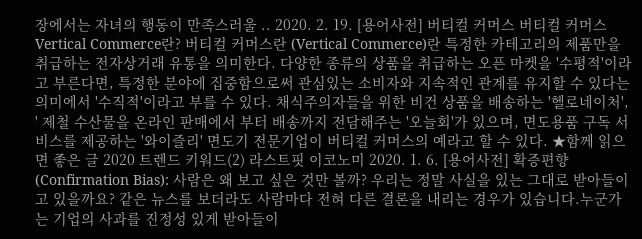장에서는 자녀의 행동이 만족스러울 .. 2020. 2. 19. [용어사전] 버티컬 커머스 버티컬 커머스 Vertical Commerce란? 버티컬 커머스란 (Vertical Commerce)란 특정한 카테고리의 제품만을 취급하는 전자상거래 유통을 의미한다. 다양한 종류의 상품을 취급하는 오픈 마켓을 '수평적'이라고 부른다면, 특정한 분야에 집중함으로써 관심있는 소비자와 지속적인 관계를 유지할 수 있다는 의미에서 '수직적'이라고 부를 수 있다. 채식주의자들을 위한 비건 상품을 배송하는 '헬로네이처', ' 제철 수산물을 온라인 판매에서 부터 배송까지 전담해주는 '오늘회'가 있으며, 면도용품 구독 서비스를 제공하는 '와이즐리' 면도기 전문기업이 버티컬 커머스의 예라고 할 수 있다. ★함께 읽으면 좋은 글 2020 트렌드 키워드(2) 라스트핏 이코노미 2020. 1. 6. [용어사전] 확증편향(Confirmation Bias): 사람은 왜 보고 싶은 것만 볼까? 우리는 정말 사실을 있는 그대로 받아들이고 있을까요? 같은 뉴스를 보더라도 사람마다 전혀 다른 결론을 내리는 경우가 있습니다.누군가는 기업의 사과를 진정성 있게 받아들이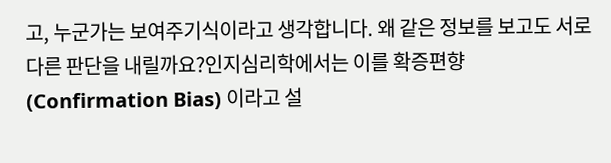고, 누군가는 보여주기식이라고 생각합니다. 왜 같은 정보를 보고도 서로 다른 판단을 내릴까요?인지심리학에서는 이를 확증편향(Confirmation Bias) 이라고 설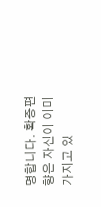명합니다. 확증편향은 자신이 이미 가지고 있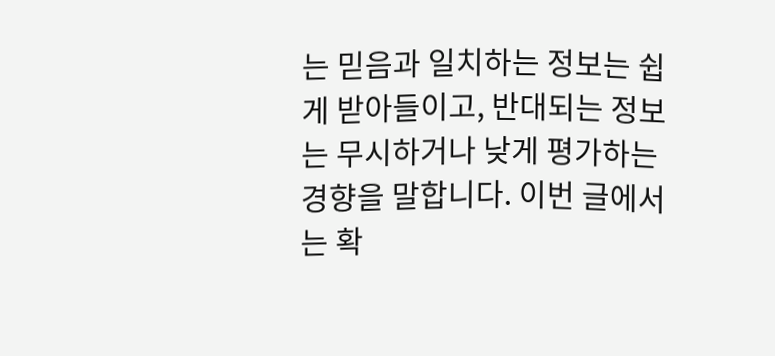는 믿음과 일치하는 정보는 쉽게 받아들이고, 반대되는 정보는 무시하거나 낮게 평가하는 경향을 말합니다. 이번 글에서는 확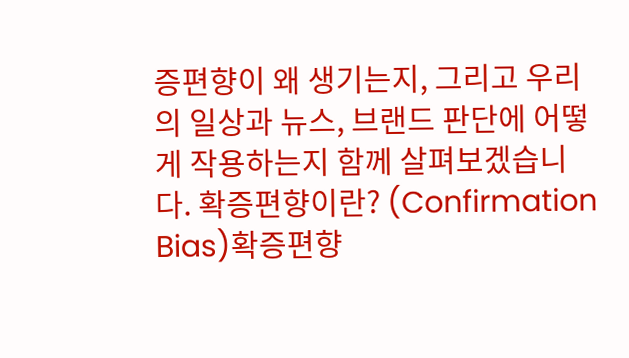증편향이 왜 생기는지, 그리고 우리의 일상과 뉴스, 브랜드 판단에 어떻게 작용하는지 함께 살펴보겠습니다. 확증편향이란? (Confirmation Bias)확증편향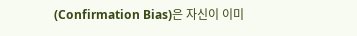(Confirmation Bias)은 자신이 이미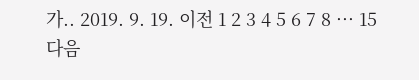가.. 2019. 9. 19. 이전 1 2 3 4 5 6 7 8 ··· 15 다음